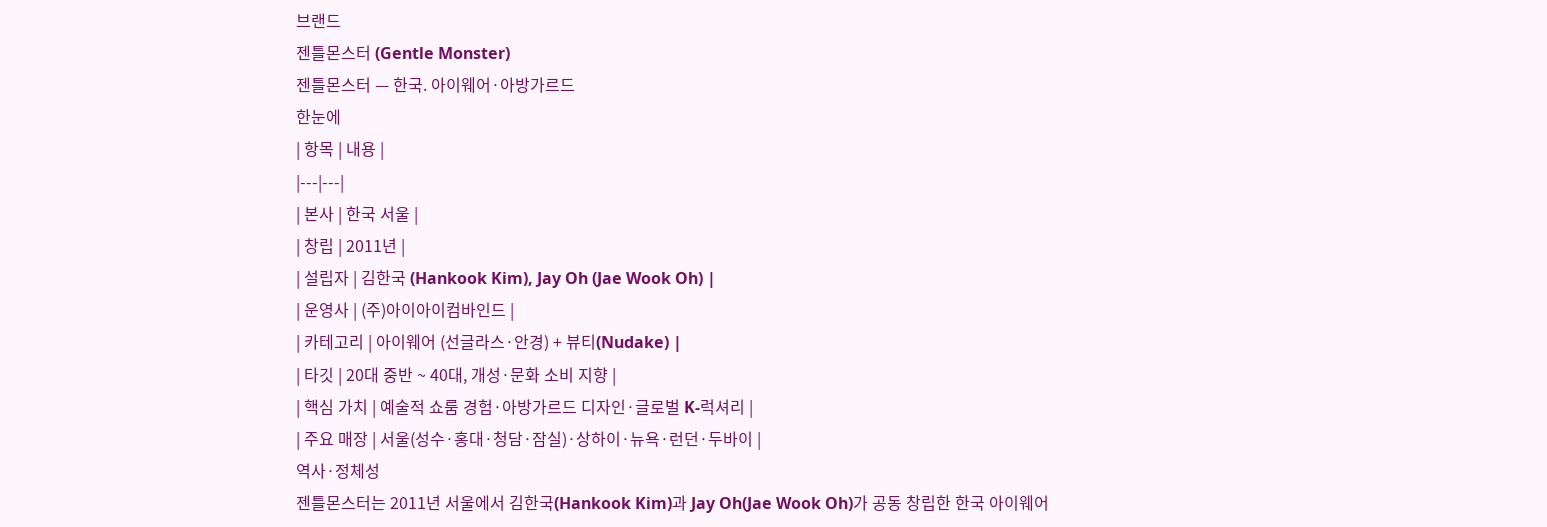브랜드
젠틀몬스터 (Gentle Monster)
젠틀몬스터 — 한국. 아이웨어·아방가르드
한눈에
| 항목 | 내용 |
|---|---|
| 본사 | 한국 서울 |
| 창립 | 2011년 |
| 설립자 | 김한국 (Hankook Kim), Jay Oh (Jae Wook Oh) |
| 운영사 | (주)아이아이컴바인드 |
| 카테고리 | 아이웨어 (선글라스·안경) + 뷰티(Nudake) |
| 타깃 | 20대 중반 ~ 40대, 개성·문화 소비 지향 |
| 핵심 가치 | 예술적 쇼룸 경험·아방가르드 디자인·글로벌 K-럭셔리 |
| 주요 매장 | 서울(성수·홍대·청담·잠실)·상하이·뉴욕·런던·두바이 |
역사·정체성
젠틀몬스터는 2011년 서울에서 김한국(Hankook Kim)과 Jay Oh(Jae Wook Oh)가 공동 창립한 한국 아이웨어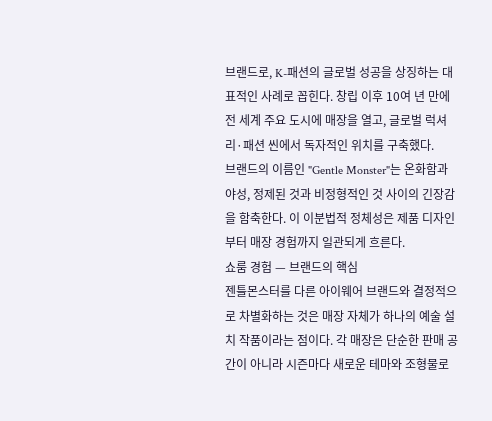브랜드로, K-패션의 글로벌 성공을 상징하는 대표적인 사례로 꼽힌다. 창립 이후 10여 년 만에 전 세계 주요 도시에 매장을 열고, 글로벌 럭셔리·패션 씬에서 독자적인 위치를 구축했다.
브랜드의 이름인 "Gentle Monster"는 온화함과 야성, 정제된 것과 비정형적인 것 사이의 긴장감을 함축한다. 이 이분법적 정체성은 제품 디자인부터 매장 경험까지 일관되게 흐른다.
쇼룸 경험 — 브랜드의 핵심
젠틀몬스터를 다른 아이웨어 브랜드와 결정적으로 차별화하는 것은 매장 자체가 하나의 예술 설치 작품이라는 점이다. 각 매장은 단순한 판매 공간이 아니라 시즌마다 새로운 테마와 조형물로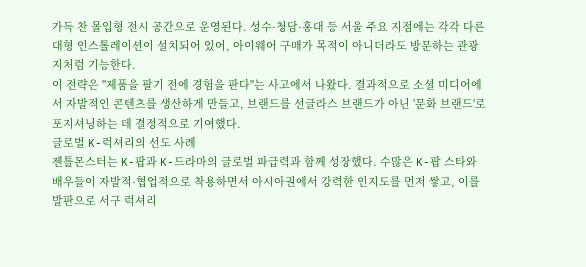가득 찬 몰입형 전시 공간으로 운영된다. 성수·청담·홍대 등 서울 주요 지점에는 각각 다른 대형 인스톨레이션이 설치되어 있어, 아이웨어 구매가 목적이 아니더라도 방문하는 관광지처럼 기능한다.
이 전략은 "제품을 팔기 전에 경험을 판다"는 사고에서 나왔다. 결과적으로 소셜 미디어에서 자발적인 콘텐츠를 생산하게 만들고, 브랜드를 선글라스 브랜드가 아닌 '문화 브랜드'로 포지셔닝하는 데 결정적으로 기여했다.
글로벌 K-럭셔리의 선도 사례
젠틀몬스터는 K-팝과 K-드라마의 글로벌 파급력과 함께 성장했다. 수많은 K-팝 스타와 배우들이 자발적·협업적으로 착용하면서 아시아권에서 강력한 인지도를 먼저 쌓고, 이를 발판으로 서구 럭셔리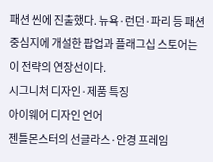패션 씬에 진출했다. 뉴욕·런던·파리 등 패션 중심지에 개설한 팝업과 플래그십 스토어는 이 전략의 연장선이다.
시그니처 디자인·제품 특징
아이웨어 디자인 언어
젠틀몬스터의 선글라스·안경 프레임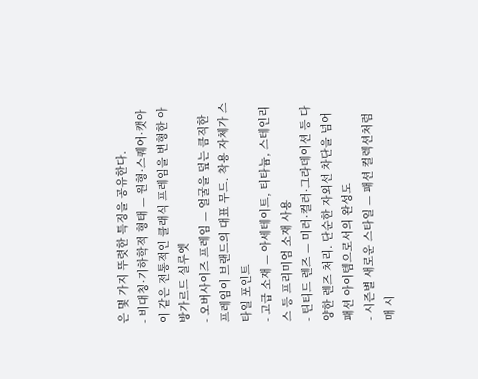은 몇 가지 뚜렷한 특징을 공유한다.
- 비대칭·기하학적 형태 — 원형·스퀘어·캣아이 같은 전통적인 클래식 프레임을 변형한 아방가르드 실루엣
- 오버사이즈 프레임 — 얼굴을 덮는 큼직한 프레임이 브랜드의 대표 무드. 착용 자체가 스타일 포인트
- 고급 소재 — 아세테이트, 티타늄, 스테인리스 등 프리미엄 소재 사용
- 틴티드 렌즈 — 미러·컬러·그라데이션 등 다양한 렌즈 처리. 단순한 자외선 차단을 넘어 패션 아이템으로서의 완성도
- 시즌별 새로운 스타일 — 패션 컬렉션처럼 매 시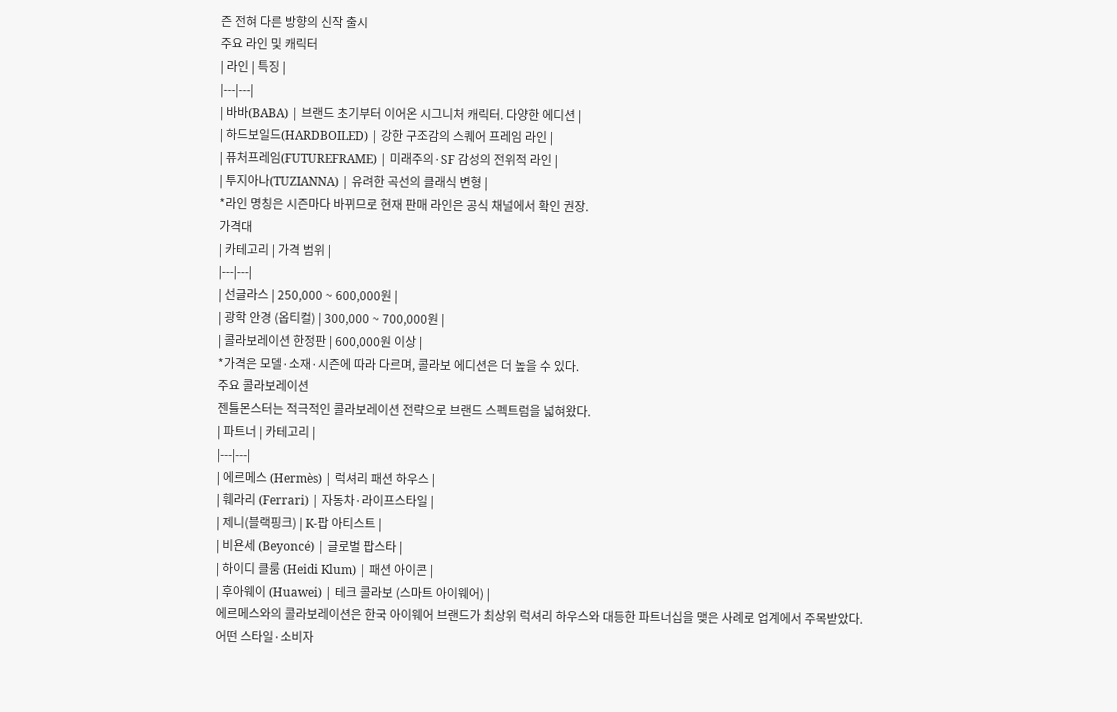즌 전혀 다른 방향의 신작 출시
주요 라인 및 캐릭터
| 라인 | 특징 |
|---|---|
| 바바(BABA) | 브랜드 초기부터 이어온 시그니처 캐릭터. 다양한 에디션 |
| 하드보일드(HARDBOILED) | 강한 구조감의 스퀘어 프레임 라인 |
| 퓨처프레임(FUTUREFRAME) | 미래주의·SF 감성의 전위적 라인 |
| 투지아나(TUZIANNA) | 유려한 곡선의 클래식 변형 |
*라인 명칭은 시즌마다 바뀌므로 현재 판매 라인은 공식 채널에서 확인 권장.
가격대
| 카테고리 | 가격 범위 |
|---|---|
| 선글라스 | 250,000 ~ 600,000원 |
| 광학 안경 (옵티컬) | 300,000 ~ 700,000원 |
| 콜라보레이션 한정판 | 600,000원 이상 |
*가격은 모델·소재·시즌에 따라 다르며, 콜라보 에디션은 더 높을 수 있다.
주요 콜라보레이션
젠틀몬스터는 적극적인 콜라보레이션 전략으로 브랜드 스펙트럼을 넓혀왔다.
| 파트너 | 카테고리 |
|---|---|
| 에르메스 (Hermès) | 럭셔리 패션 하우스 |
| 훼라리 (Ferrari) | 자동차·라이프스타일 |
| 제니(블랙핑크) | K-팝 아티스트 |
| 비욘세 (Beyoncé) | 글로벌 팝스타 |
| 하이디 클룸 (Heidi Klum) | 패션 아이콘 |
| 후아웨이 (Huawei) | 테크 콜라보 (스마트 아이웨어) |
에르메스와의 콜라보레이션은 한국 아이웨어 브랜드가 최상위 럭셔리 하우스와 대등한 파트너십을 맺은 사례로 업계에서 주목받았다.
어떤 스타일·소비자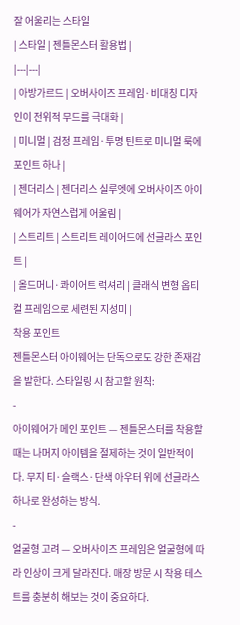잘 어울리는 스타일
| 스타일 | 젠틀몬스터 활용법 |
|---|---|
| 아방가르드 | 오버사이즈 프레임·비대칭 디자인이 전위적 무드를 극대화 |
| 미니멀 | 검정 프레임·투명 틴트로 미니멀 룩에 포인트 하나 |
| 젠더리스 | 젠더리스 실루엣에 오버사이즈 아이웨어가 자연스럽게 어울림 |
| 스트리트 | 스트리트 레이어드에 선글라스 포인트 |
| 올드머니·콰이어트 럭셔리 | 클래식 변형 옵티컬 프레임으로 세련된 지성미 |
착용 포인트
젠틀몬스터 아이웨어는 단독으로도 강한 존재감을 발한다. 스타일링 시 참고할 원칙:
-
아이웨어가 메인 포인트 — 젠틀몬스터를 착용할 때는 나머지 아이템을 절제하는 것이 일반적이다. 무지 티·슬랙스·단색 아우터 위에 선글라스 하나로 완성하는 방식.
-
얼굴형 고려 — 오버사이즈 프레임은 얼굴형에 따라 인상이 크게 달라진다. 매장 방문 시 착용 테스트를 충분히 해보는 것이 중요하다.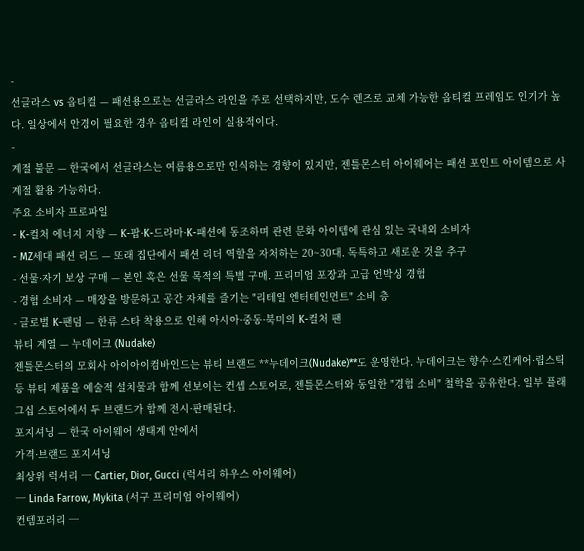-
선글라스 vs 옵티컬 — 패션용으로는 선글라스 라인을 주로 선택하지만, 도수 렌즈로 교체 가능한 옵티컬 프레임도 인기가 높다. 일상에서 안경이 필요한 경우 옵티컬 라인이 실용적이다.
-
계절 불문 — 한국에서 선글라스는 여름용으로만 인식하는 경향이 있지만, 젠틀몬스터 아이웨어는 패션 포인트 아이템으로 사계절 활용 가능하다.
주요 소비자 프로파일
- K-컬처 에너지 지향 — K-팝·K-드라마·K-패션에 동조하며 관련 문화 아이템에 관심 있는 국내외 소비자
- MZ세대 패션 리드 — 또래 집단에서 패션 리더 역할을 자처하는 20~30대. 독특하고 새로운 것을 추구
- 선물·자기 보상 구매 — 본인 혹은 선물 목적의 특별 구매. 프리미엄 포장과 고급 언박싱 경험
- 경험 소비자 — 매장을 방문하고 공간 자체를 즐기는 "리테일 엔터테인먼트" 소비 층
- 글로벌 K-팬덤 — 한류 스타 착용으로 인해 아시아·중동·북미의 K-컬처 팬
뷰티 계열 — 누데이크 (Nudake)
젠틀몬스터의 모회사 아이아이컴바인드는 뷰티 브랜드 **누데이크(Nudake)**도 운영한다. 누데이크는 향수·스킨케어·립스틱 등 뷰티 제품을 예술적 설치물과 함께 선보이는 컨셉 스토어로, 젠틀몬스터와 동일한 "경험 소비" 철학을 공유한다. 일부 플래그십 스토어에서 두 브랜드가 함께 전시·판매된다.
포지셔닝 — 한국 아이웨어 생태계 안에서
가격·브랜드 포지셔닝
최상위 럭셔리 ─ Cartier, Dior, Gucci (럭셔리 하우스 아이웨어)
─ Linda Farrow, Mykita (서구 프리미엄 아이웨어)
컨템포러리 ─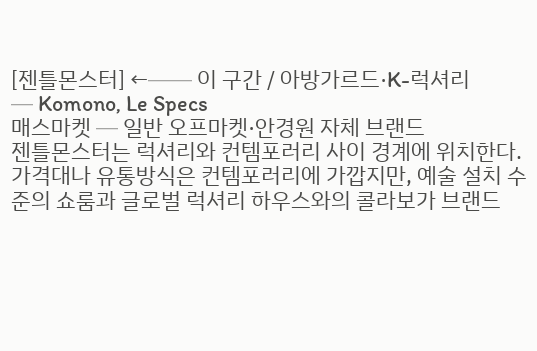[젠틀몬스터] ←── 이 구간 / 아방가르드·K-럭셔리
─ Komono, Le Specs
매스마켓 ─ 일반 오프마켓·안경원 자체 브랜드
젠틀몬스터는 럭셔리와 컨템포러리 사이 경계에 위치한다. 가격대나 유통방식은 컨템포러리에 가깝지만, 예술 설치 수준의 쇼룸과 글로벌 럭셔리 하우스와의 콜라보가 브랜드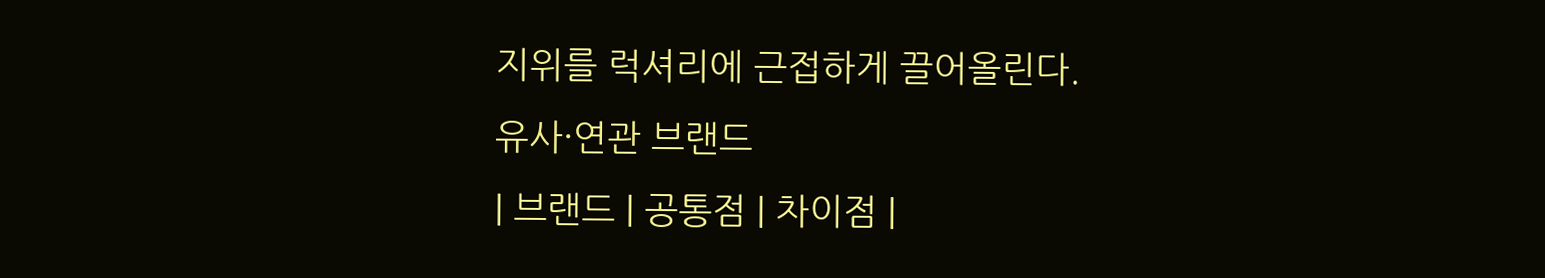지위를 럭셔리에 근접하게 끌어올린다.
유사·연관 브랜드
| 브랜드 | 공통점 | 차이점 |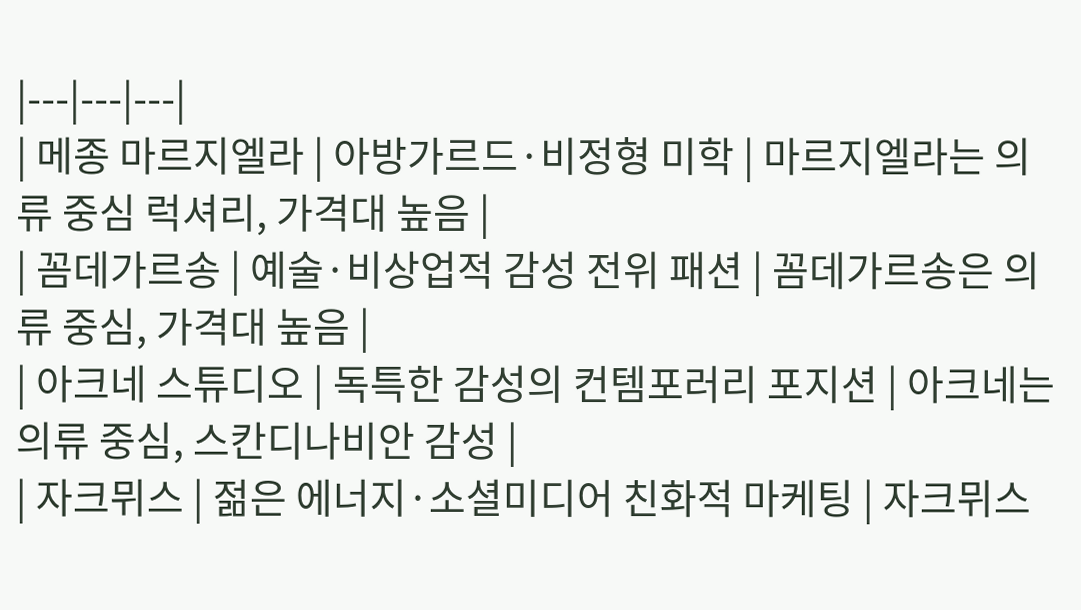|---|---|---|
| 메종 마르지엘라 | 아방가르드·비정형 미학 | 마르지엘라는 의류 중심 럭셔리, 가격대 높음 |
| 꼼데가르송 | 예술·비상업적 감성 전위 패션 | 꼼데가르송은 의류 중심, 가격대 높음 |
| 아크네 스튜디오 | 독특한 감성의 컨템포러리 포지션 | 아크네는 의류 중심, 스칸디나비안 감성 |
| 자크뮈스 | 젊은 에너지·소셜미디어 친화적 마케팅 | 자크뮈스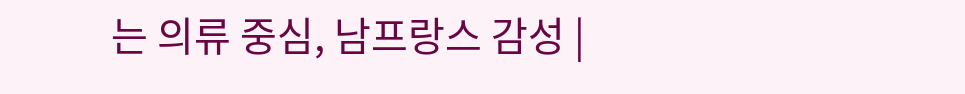는 의류 중심, 남프랑스 감성 |